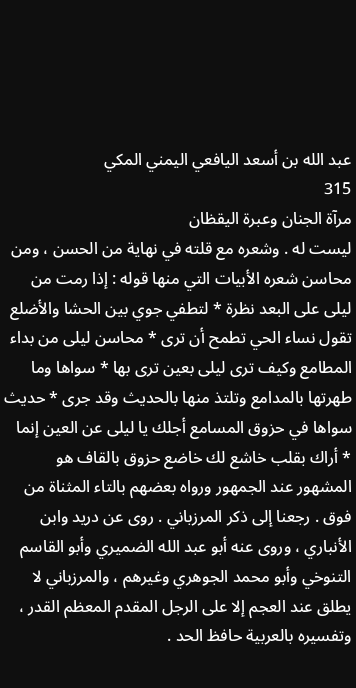عبد الله بن أسعد اليافعي اليمني المكي
315
مرآة الجنان وعبرة اليقظان
ليست له . وشعره مع قلته في نهاية من الحسن ، ومن محاسن شعره الأبيات التي منها قوله : إذا رمت من ليلى على البعد نظرة * لتطفي جوي بين الحشا والأضلع تقول نساء الحي تطمح أن ترى * محاسن ليلى من بداء المطامع وكيف ترى ليلى بعين ترى بها * سواها وما طهرتها بالمدامع وتلتذ منها بالحديث وقد جرى * حديث سواها في حزوق المسامع أجلك يا ليلى عن العين إنما * أراك بقلب خاشع لك خاضع حزوق بالقاف هو المشهور عند الجمهور ورواه بعضهم بالتاء المثناة من فوق . رجعنا إلى ذكر المرزباني . روى عن دريد وابن الأنباري ، وروى عنه أبو عبد الله الضميري وأبو القاسم التنوخي وأبو محمد الجوهري وغيرهم ، والمرزباني لا يطلق عند العجم إلا على الرجل المقدم المعظم القدر ، وتفسيره بالعربية حافظ الحد .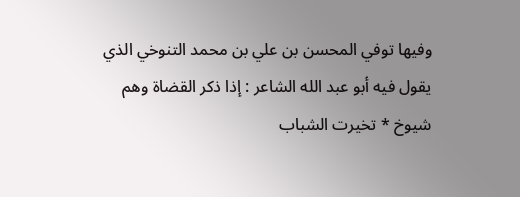وفيها توفي المحسن بن علي بن محمد التنوخي الذي يقول فيه أبو عبد الله الشاعر : إذا ذكر القضاة وهم شيوخ * تخيرت الشباب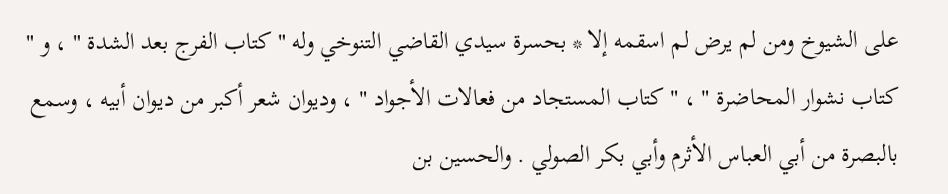على الشيوخ ومن لم يرض لم اسقمه إلا * بحسرة سيدي القاضي التنوخي وله " كتاب الفرج بعد الشدة " ، و " كتاب نشوار المحاضرة " ، " كتاب المستجاد من فعالات الأجواد " ، وديوان شعر أكبر من ديوان أبيه ، وسمع بالبصرة من أبي العباس الأثرم وأبي بكر الصولي . والحسين بن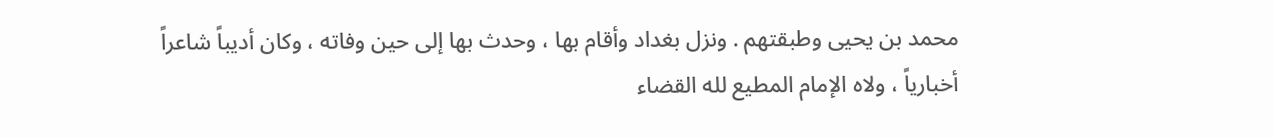محمد بن يحيى وطبقتهم . ونزل بغداد وأقام بها ، وحدث بها إلى حين وفاته ، وكان أديباً شاعراً أخبارياً ، ولاه الإمام المطيع لله القضاء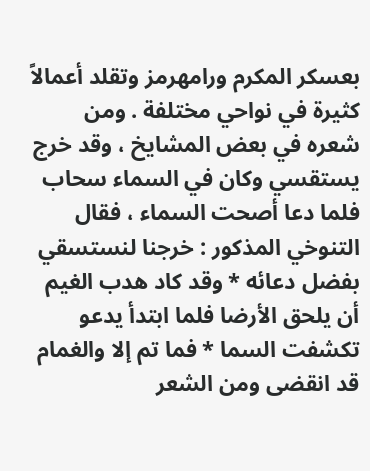بعسكر المكرم ورامهرمز وتقلد أعمالاً كثيرة في نواحي مختلفة . ومن شعره في بعض المشايخ ، وقد خرج يستقسي وكان في السماء سحاب فلما دعا أصحت السماء ، فقال التنوخي المذكور : خرجنا لنستسقي بفضل دعائه * وقد كاد هدب الغيم أن يلحق الأرضا فلما ابتدأ يدعو تكشفت السما * فما تم إلا والغمام قد انقضى ومن الشعر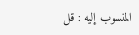المنسوب إليه : قل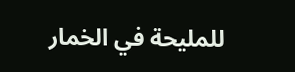للمليحة في الخمار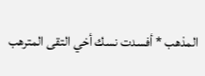المذهب * أفسدت نسك أخي التقى المترهب